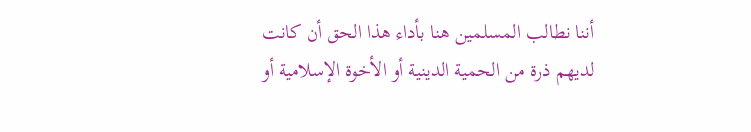أننا نطالب المسلمين هنا بأداء هذا الحق أن كانت لديهم ذرة من الحمية الدينية أو الأخوة الإسلامية أو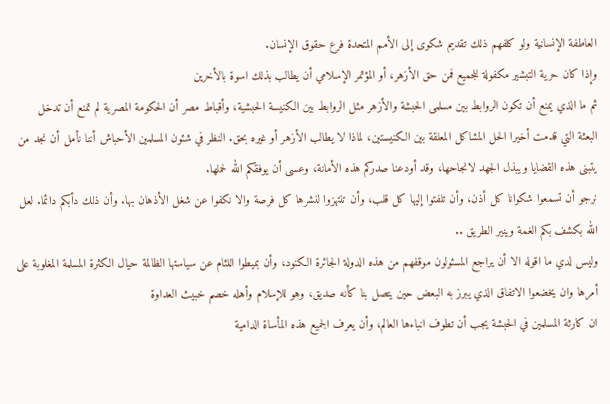العاطفة الإنسانية ولو كلفهم ذلك تقديم شكوى إلى الأمم المتحدة فرع حقوق الإنسان.
وإذا كان حرية التبشير مكفولة للجميع فمن حق الأزهر، أو المؤتمر الإسلامي أن يطالب بذلك اسوة بالأخرين
ثم ما الذي يمنع أن تكون الروابط بين مسلمى الحبشة والأزهر مثل الروابط بين الكنيسة الحبشية، وأقباط مصر أن الحكومة المصرية لم تمنع أن تدخل البعثة التي قدمت أخيرا الحل المشاكل المعلقة بين الكنيستين، لماذا لا يطالب الأزهر أو غيره بحق. النظر في شئون المسلمين الأحباش أننا نأمل أن نجد من يتبنى هذه القضايا ويبذل الجهد لانجاحها، وقد أودعنا صدركم هذه الأمانة، وعسى أن يوفقكم الله لحملها.
نرجو أن تسمعوا شكوانا كل أذن، وأن تلفتوا إليها كل قلب، وأن تنتهزوا لنشرها كل فرصة والا نكفوا عن شغل الأذهان بها. وأن ذلك دأبكم دائما. لعل الله بكشف بكم الغمة وينير الطريق ..
وليس لدي ما اقوله الا أن يراجع المسئولون موقفهم من هذه الدولة الجائرة الكنود، وأن بميطوا اللثام عن سياستها الظالمة حيال الكثرة المسلمة المغلوبة على أمرها وان يخضعوا الاتفاق الذي يبرز به البعض حين يتصل بنا كأنه صديق، وهو للإسلام وأهله خصم خبيث العداوة
ان كارثة المسلمين في الحبشة يجب أن تطوف انباءها العالم، وأن يعرف الجميع هذه المأساة الدامية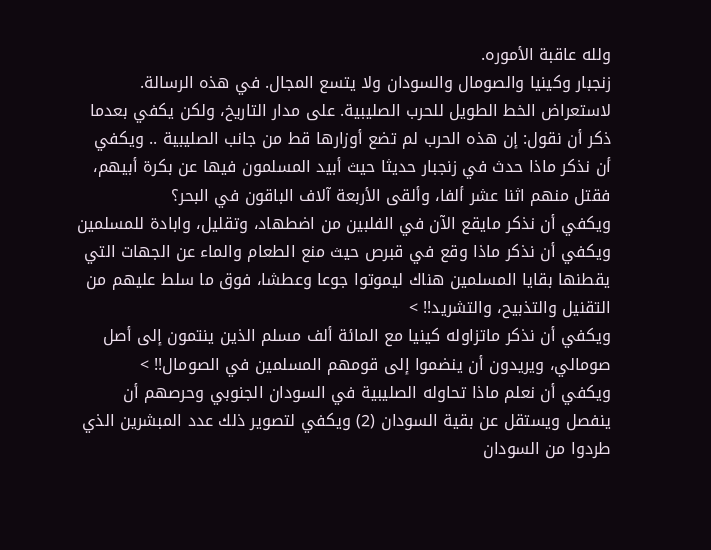ولله عاقبة الأموره.
زنجبار وكينيا والصومال والسودان ولا يتسع المجال. في هذه الرسالة. لاستعراض الخط الطويل للحرب الصليبية. على مدار التاريخ، ولكن يكفي بعدما ذكر أن نقول: إن هذه الحرب لم تضع أوزارها قط من جانب الصليبية .. ويكفي أن نذكر ماذا حدث في زنجبار حديثا حيث أبيد المسلمون فيها عن بكرة أبيهم، فقتل منهم اثنا عشر ألفا، وألقى الأربعة آلاف الباقون في البحر؟
ويكفي أن نذكر مايقع الآن في الفلبين من اضطهاد، وتقليل، وابادة للمسلمين ويكفي أن نذكر ماذا وقع في قبرص حيث منع الطعام والماء عن الجهات التي يقطنها بقايا المسلمين هناك ليموتوا جوعا وعطشا، فوق ما سلط عليهم من التقنيل والتذبيح، والتشريد!! >
ويكفي أن نذكر ماتزاوله کينيا مع المائة ألف مسلم الذين ينتمون إلى أصل صومالي، ويريدون أن ينضموا إلى قومهم المسلمين في الصومال!! >
ويكفي أن نعلم ماذا تحاوله الصليبية في السودان الجنوبي وحرصهم أن ينفصل ويستقل عن بقية السودان (2) ويكفي لتصوير ذلك عدد المبشرين الذي طردوا من السودان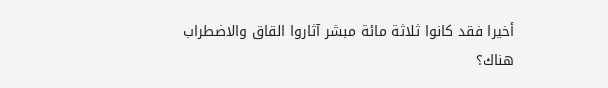أخيرا فقد كانوا ثلاثة مائة مبشر آثاروا القاق والاضطراب هناك؟